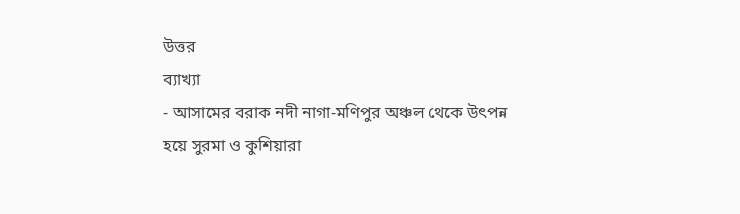উত্তর
ব্যাখ্যা
- আসামের বরাক নদী নাগা-মণিপুর অঞ্চল থেকে উৎপন্ন হয়ে সুরমা ও কুশিয়ারা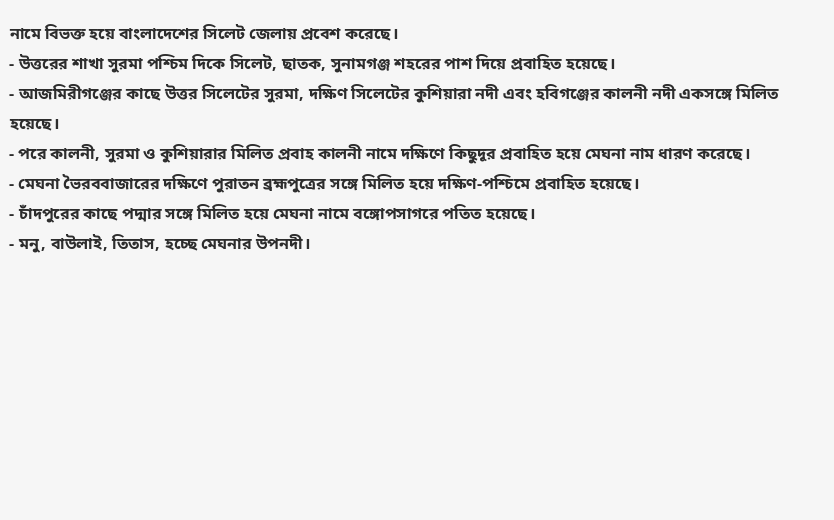নামে বিভক্ত হয়ে বাংলাদেশের সিলেট জেলায় প্রবেশ করেছে।
- উত্তরের শাখা সুরমা পশ্চিম দিকে সিলেট, ছাতক, সুনামগঞ্জ শহরের পাশ দিয়ে প্রবাহিত হয়েছে।
- আজমিরীগঞ্জের কাছে উত্তর সিলেটের সুরমা, দক্ষিণ সিলেটের কুশিয়ারা নদী এবং হবিগঞ্জের কালনী নদী একসঙ্গে মিলিত হয়েছে।
- পরে কালনী, সুরমা ও কুশিয়ারার মিলিত প্রবাহ কালনী নামে দক্ষিণে কিছুদূর প্রবাহিত হয়ে মেঘনা নাম ধারণ করেছে।
- মেঘনা ভৈরববাজারের দক্ষিণে পুরাতন ব্রহ্মপুত্রের সঙ্গে মিলিত হয়ে দক্ষিণ-পশ্চিমে প্রবাহিত হয়েছে।
- চাঁদপুরের কাছে পদ্মার সঙ্গে মিলিত হয়ে মেঘনা নামে বঙ্গোপসাগরে পতিত হয়েছে।
- মনু, বাউলাই, তিতাস, হচ্ছে মেঘনার উপনদী।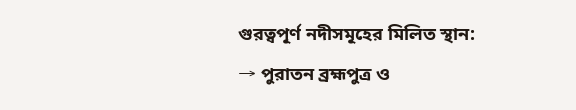গুরত্বপূর্ণ নদীসমূহের মিলিত স্থান:
→ পুরাতন ব্রহ্মপুত্র ও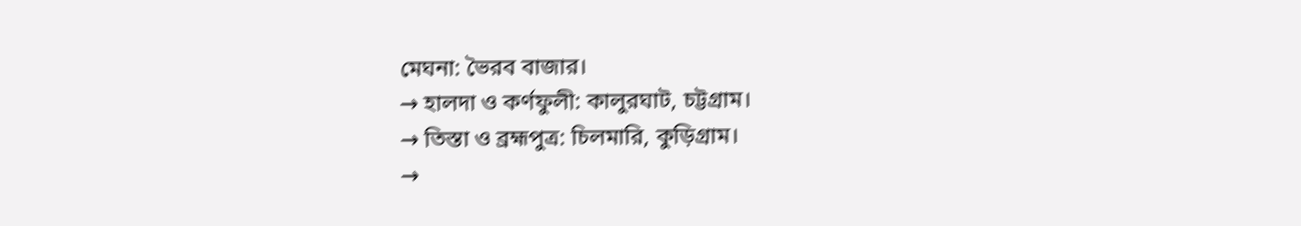মেঘনা: ভৈরব বাজার।
→ হালদা ও কর্ণফুলী: কালুরঘাট, চট্টগ্রাম।
→ তিস্তা ও ব্রহ্মপুত্র: চিলমারি, কুড়িগ্রাম।
→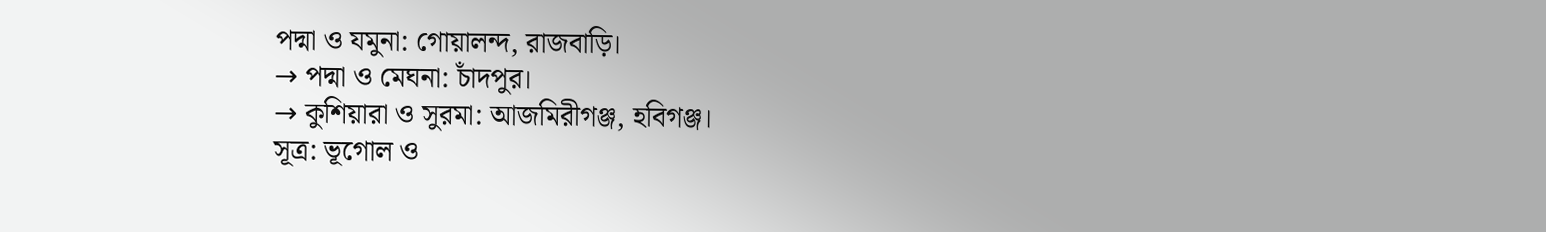পদ্মা ও যমুনা: গোয়ালন্দ, রাজবাড়ি।
→ পদ্মা ও মেঘনা: চাঁদপুর।
→ কুশিয়ারা ও সুরমা: আজমিরীগঞ্জ, হবিগঞ্জ।
সূত্র: ভূগোল ও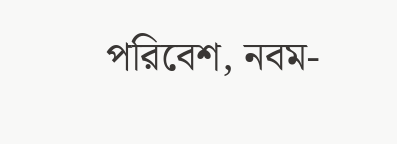পরিবেশ, নবম-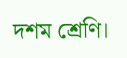দশম শ্রেণি।